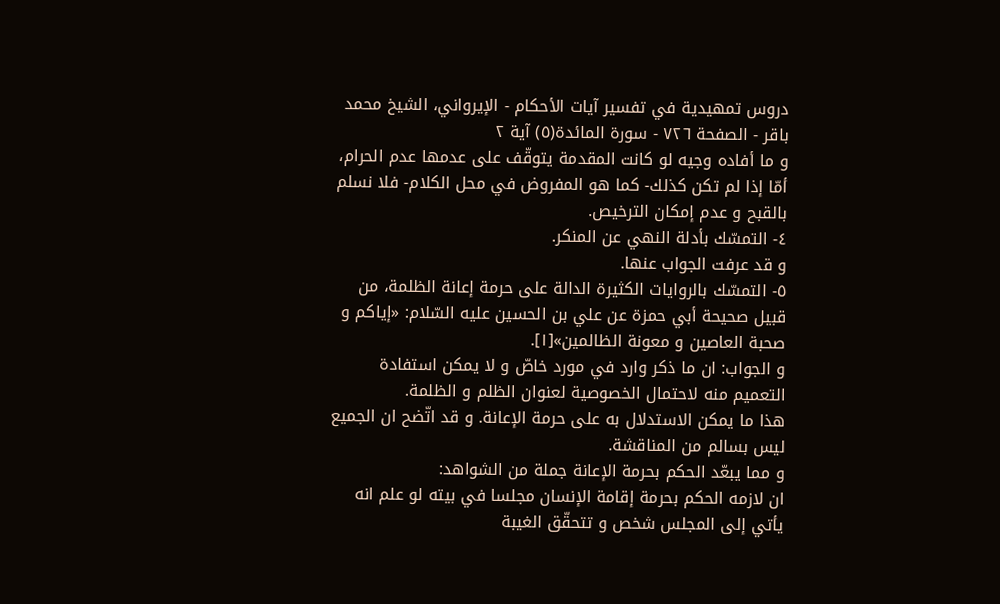دروس تمهيدية في تفسير آيات الأحكام - الإيرواني، الشيخ محمد باقر - الصفحة ٧٢٦ - سورة المائدة(٥) آية ٢
و ما أفاده وجيه لو كانت المقدمة يتوقّف على عدمها عدم الحرام، أمّا إذا لم تكن كذلك- كما هو المفروض في محل الكلام- فلا نسلم بالقبح و عدم إمكان الترخيص.
٤- التمسّك بأدلة النهي عن المنكر.
و قد عرفت الجواب عنها.
٥- التمسّك بالروايات الكثيرة الدالة على حرمة إعانة الظلمة، من قبيل صحيحة أبي حمزة عن علي بن الحسين عليه السّلام: «إياكم و صحبة العاصين و معونة الظالمين»[١].
و الجواب: ان ما ذكر وارد في مورد خاصّ و لا يمكن استفادة التعميم منه لاحتمال الخصوصية لعنوان الظلم و الظلمة.
هذا ما يمكن الاستدلال به على حرمة الإعانة. و قد اتّضح ان الجميع ليس بسالم من المناقشة.
و مما يبعّد الحكم بحرمة الإعانة جملة من الشواهد:
ان لازمه الحكم بحرمة إقامة الإنسان مجلسا في بيته لو علم انه يأتي إلى المجلس شخص و تتحقّق الغيبة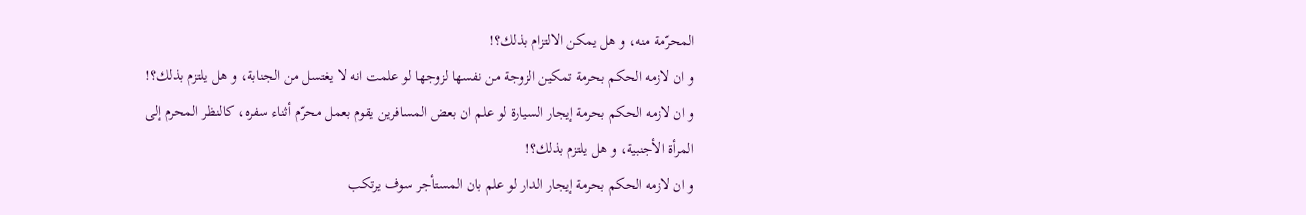المحرّمة منه، و هل يمكن الالتزام بذلك؟!
و ان لازمه الحكم بحرمة تمكين الزوجة من نفسها لزوجها لو علمت انه لا يغتسل من الجنابة، و هل يلتزم بذلك؟!
و ان لازمه الحكم بحرمة إيجار السيارة لو علم ان بعض المسافرين يقوم بعمل محرّم أثناء سفره، كالنظر المحرم إلى المرأة الأجنبية، و هل يلتزم بذلك؟!
و ان لازمه الحكم بحرمة إيجار الدار لو علم بان المستأجر سوف يرتكب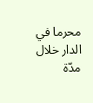محرما في الدار خلال مدّة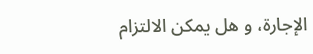الإجارة، و هل يمكن الالتزام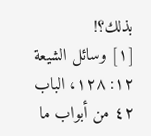بذلك؟!
[١] وسائل الشيعة ١٢: ١٢٨، الباب ٤٢ من أبواب ما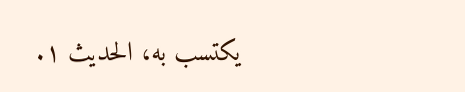يكتسب به، الحديث ١.